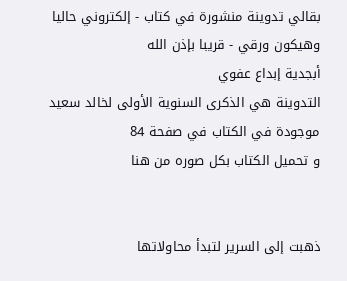بقالي تدوينة منشورة في كتاب - إلكتروني حاليا وهيكون ورقي - قريبا بإذن الله
أبجدية إبداع عفوي
التدوينة هي الذكرى السنوية الأولى لخالد سعيد
موجودة في الكتاب في صفحة 84
و تحميل الكتاب بكل صوره من هنا


ذهبت إلى السرير لتبدأ محاولاتها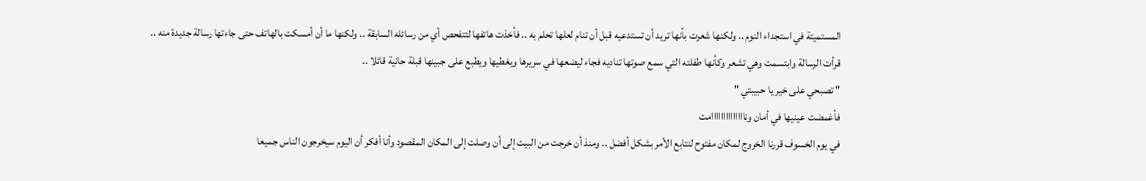المستميتة في استجداء النوم .. ولكنها شعرت بأنها تريد أن تستدعيه قبل أن تنام لعلها تحلم به .. فأخذت هاتفها لتتفحص أي من رسائله السابقة .. ولكنها ما أن أمسكت بالهاتف حتى جاءتها رسالة جديدة منه ..
قرأت الرسالة وابتسمت وهي تشعر وكأنها طفلته التي سمع صوتها تناديه فجاء ليضعها في سريرها ويغطيها ويطبع على جبينها قبلة حانية قائلا ..
" تصبحي على خير يا حبيبتي "
فأغمضت عينيها في أمان وناااااااااااااامت
في يوم الخسوف قررنا الخروج لمكان مفتوح لنتابع الأمر بشكل أفضل .. ومنذ أن خرجت من البيت إلى أن وصلت إلى المكان المقصود وأنا أفكر أن اليوم سيخرجون الناس جميعا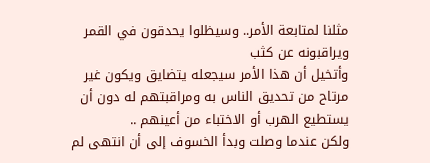مثلنا لمتابعة الأمر.. وسيظلوا يحدقون في القمر ويراقبونه عن كثب
وأتخيل أن هذا الأمر سيجعله يتضايق ويكون غير مرتاح من تحديق الناس به ومراقبتهم له دون أن يستطيع الهرب أو الاختباء من أعينهم ..
ولكن عندما وصلت وبدأ الخسوف إلى أن انتهى لم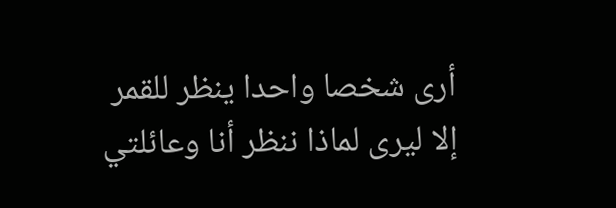أرى شخصا واحدا ينظر للقمر إلا ليرى لماذا ننظر أنا وعائلتي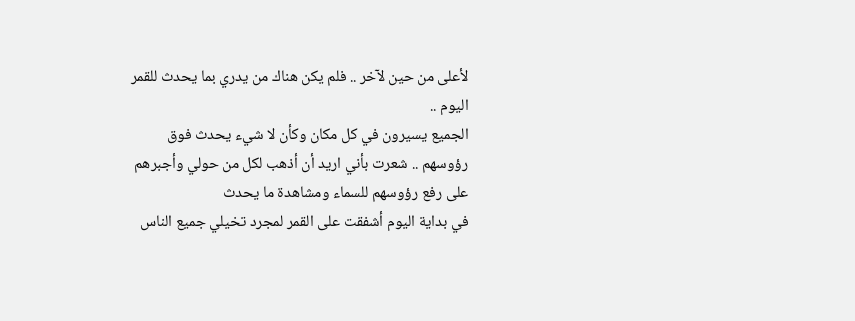لأعلى من حين لآخر .. فلم يكن هناك من يدري بما يحدث للقمر اليوم ..
الجميع يسيرون في كل مكان وكأن لا شيء يحدث فوق رؤوسهم .. شعرت بأني اريد أن أذهب لكل من حولي وأجبرهم على رفع رؤوسهم للسماء ومشاهدة ما يحدث
في بداية اليوم أشفقت على القمر لمجرد تخيلي جميع الناس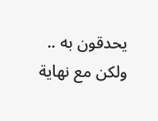يحدقون به .. ولكن مع نهاية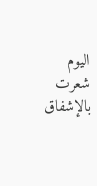اليوم شعرت بالإشفاق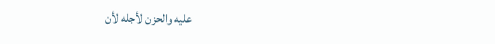عليه والحزن لأجله لأن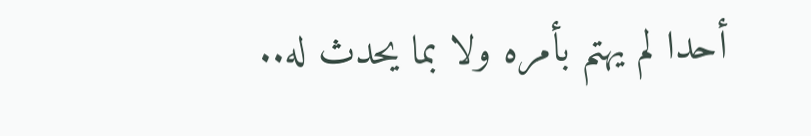أحدا لم يهتم بأمره ولا بما يحدث له..